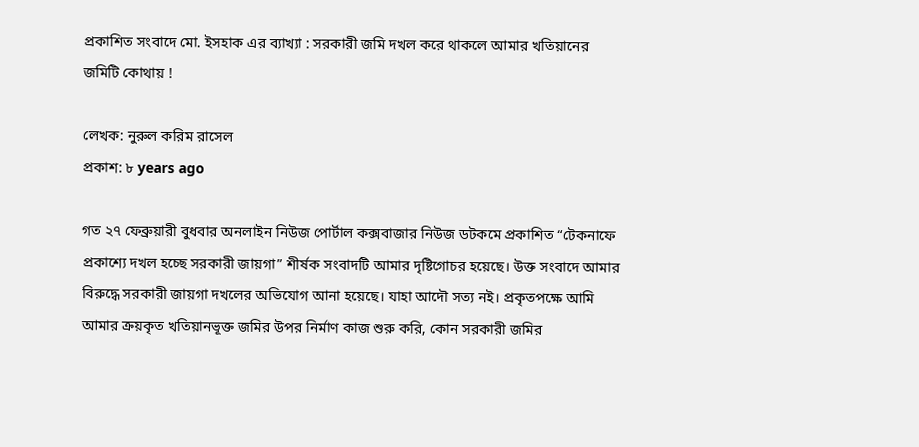প্রকাশিত সংবাদে মো. ইসহাক এর ব্যাখ্যা : সরকারী জমি দখল করে থাকলে আমার খতিয়ানের জমিটি কোথায় !

লেখক: নুরুল করিম রাসেল
প্রকাশ: ৮ years ago

গত ২৭ ফেব্রুয়ারী বুধবার অনলাইন নিউজ পোর্টাল কক্সবাজার নিউজ ডটকমে প্রকাশিত “টেকনাফে প্রকাশ্যে দখল হচ্ছে সরকারী জায়গা” শীর্ষক সংবাদটি আমার দৃষ্টিগোচর হয়েছে। উক্ত সংবাদে আমার বিরুদ্ধে সরকারী জায়গা দখলের অভিযোগ আনা হয়েছে। যাহা আদৌ সত্য নই। প্রকৃতপক্ষে আমি আমার ক্রয়কৃত খতিয়ানভূক্ত জমির উপর নির্মাণ কাজ শুরু করি, কোন সরকারী জমির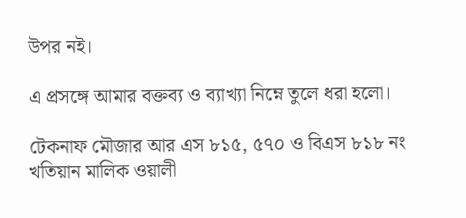উপর নই।

এ প্রসঙ্গে আমার বক্তব্য ও ব্যাখ্যা নিম্নে তুলে ধরা হলো।

টেকনাফ মৌজার আর এস ৮১৫, ৫৭০ ও বিএস ৮১৮ নং খতিয়ান মালিক ওয়ালী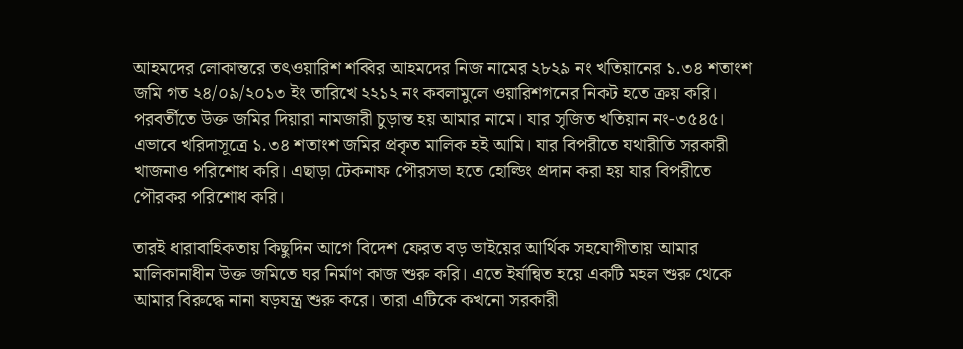আহমদের লোকান্তরে তৎওয়ারিশ শব্বির আহমদের নিজ নামের ২৮২৯ নং খতিয়ানের ১.৩৪ শতাংশ জমি গত ২৪/০৯/২০১৩ ইং তারিখে ২২১২ নং কবলামুলে ওয়ারিশগনের নিকট হতে ক্রয় করি। পরবর্তীতে উক্ত জমির দিয়ারা নামজারী চুড়ান্ত হয় আমার নামে। যার সৃজিত খতিয়ান নং-৩৫৪৫। এভাবে খরিদাসূত্রে ১.৩৪ শতাংশ জমির প্রকৃত মালিক হই আমি। যার বিপরীতে যথারীতি সরকারী খাজনাও পরিশোধ করি। এছাড়া টেকনাফ পৌরসভা হতে হোল্ডিং প্রদান করা হয় যার বিপরীতে পৌরকর পরিশোধ করি।

তারই ধারাবাহিকতায় কিছুদিন আগে বিদেশ ফেরত বড় ভাইয়ের আর্থিক সহযোগীতায় আমার মালিকানাধীন উক্ত জমিতে ঘর নির্মাণ কাজ শুরু করি। এতে ইর্ষান্বিত হয়ে একটি মহল শুরু থেকে আমার বিরুদ্ধে নানা ষড়যন্ত্র শুরু করে। তারা এটিকে কখনো সরকারী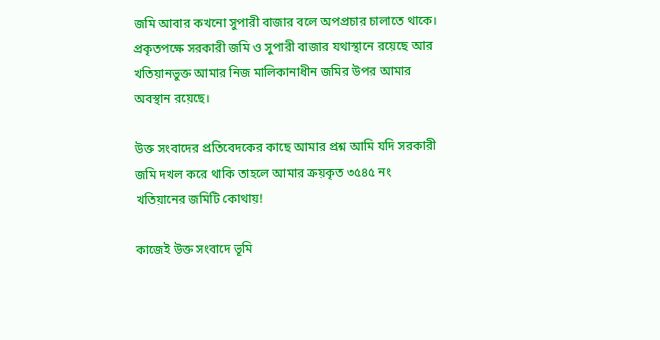জমি আবার কখনো সুপারী বাজার বলে অপপ্রচার চালাতে থাকে। প্রকৃতপক্ষে সরকারী জমি ও সুপারী বাজার যথাস্থানে রয়েছে আর খতিয়ানভুক্ত আমার নিজ মালিকানাধীন জমির উপর আমার অবস্থান রয়েছে।

উক্ত সংবাদের প্রতিবেদকের কাছে আমার প্রশ্ন আমি যদি সরকারী জমি দখল করে থাকি তাহলে আমার ক্রয়কৃত ৩৫৪৫ নং খতিয়ানের জমিটি কোথায়!

কাজেই উক্ত সংবাদে ভূমি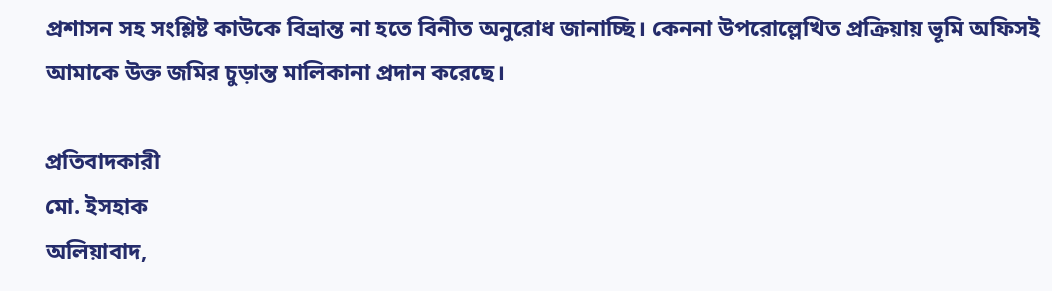প্রশাসন সহ সংশ্লিষ্ট কাউকে বিভ্রান্ত না হতে বিনীত অনুরোধ জানাচ্ছি। কেননা উপরোল্লেখিত প্রক্রিয়ায় ভূমি অফিসই আমাকে উক্ত জমির চুড়ান্ত মালিকানা প্রদান করেছে।

প্রতিবাদকারী
মো. ইসহাক
অলিয়াবাদ,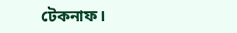টেকনাফ।